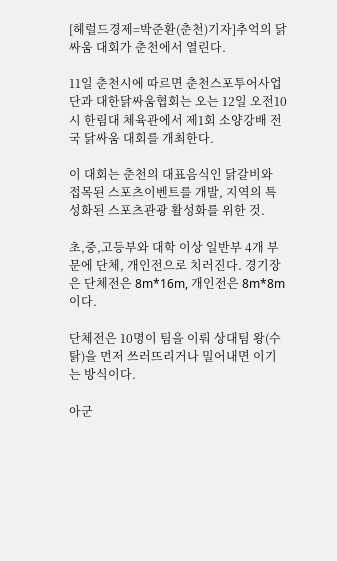[헤럴드경제=박준환(춘천)기자]추억의 닭싸움 대회가 춘천에서 열린다.

11일 춘천시에 따르면 춘천스포투어사업단과 대한닭싸움협회는 오는 12일 오전10시 한림대 체육관에서 제1회 소양강배 전국 닭싸움 대회를 개최한다.

이 대회는 춘천의 대표음식인 닭갈비와 접목된 스포츠이벤트를 개발, 지역의 특성화된 스포츠관광 활성화를 위한 것.

초,중,고등부와 대학 이상 일반부 4개 부문에 단체, 개인전으로 치러진다. 경기장은 단체전은 8m*16m, 개인전은 8m*8m이다.

단체전은 10명이 팀을 이뤄 상대팀 왕(수탉)을 먼저 쓰러뜨리거나 밀어내면 이기는 방식이다.

아군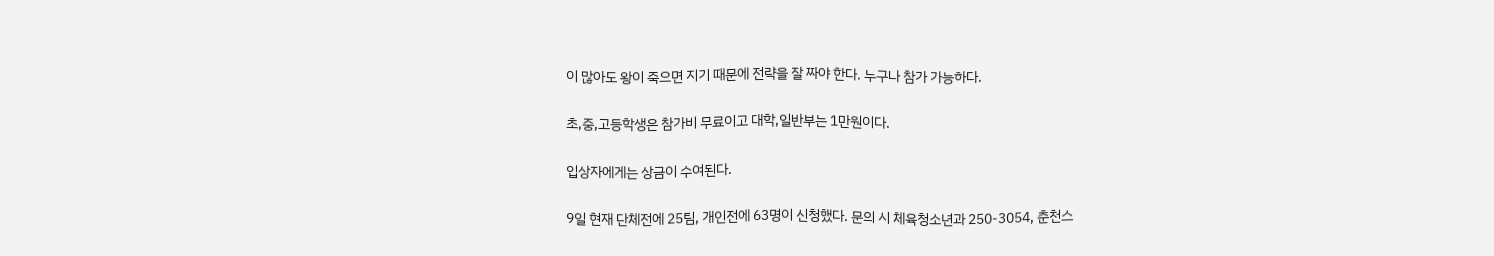이 많아도 왕이 죽으면 지기 때문에 전략을 잘 짜야 한다. 누구나 참가 가능하다.

초,중,고등학생은 참가비 무료이고 대학,일반부는 1만원이다.

입상자에게는 상금이 수여된다.

9일 현재 단체전에 25팀, 개인전에 63명이 신청했다. 문의 시 체육청소년과 250-3054, 춘천스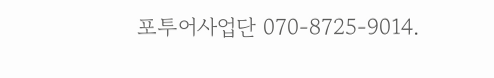포투어사업단 070-8725-9014.